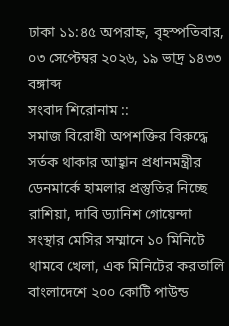ঢাকা ১১:৪৫ অপরাহ্ন, বৃহস্পতিবার, ০৩ সেপ্টেম্বর ২০২৬, ১৯ ভাদ্র ১৪৩৩ বঙ্গাব্দ
সংবাদ শিরোনাম ::
সমাজ বিরোধী অপশক্তির বিরুদ্ধে সর্তক থাকার আহ্বান প্রধানমন্ত্রীর ডেনমার্কে হামলার প্রস্তুতির নিচ্ছে রাশিয়া, দাবি ড্যানিশ গোয়েন্দা সংস্থার মেসির সম্মানে ১০ মিনিটে থামবে খেলা, এক মিনিটের করতালি বাংলাদেশে ২০০ কোটি পাউন্ড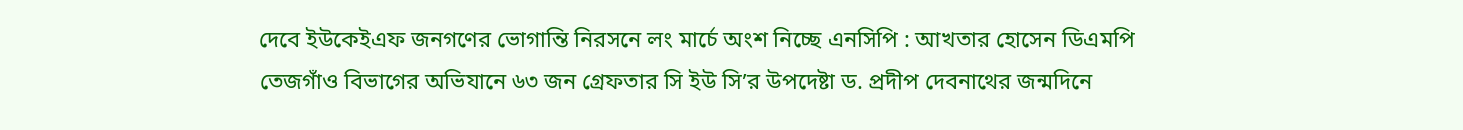দেবে ইউকেইএফ জনগণের ভোগান্তি নিরসনে লং মার্চে অংশ নিচ্ছে এনসিপি : আখতার হোসেন ডিএমপি তেজগাঁও বিভাগের অভিযানে ৬৩ জন গ্রেফতার সি ইউ সি’র উপদেষ্টা ড. প্রদীপ দেবনাথের জন্মদিনে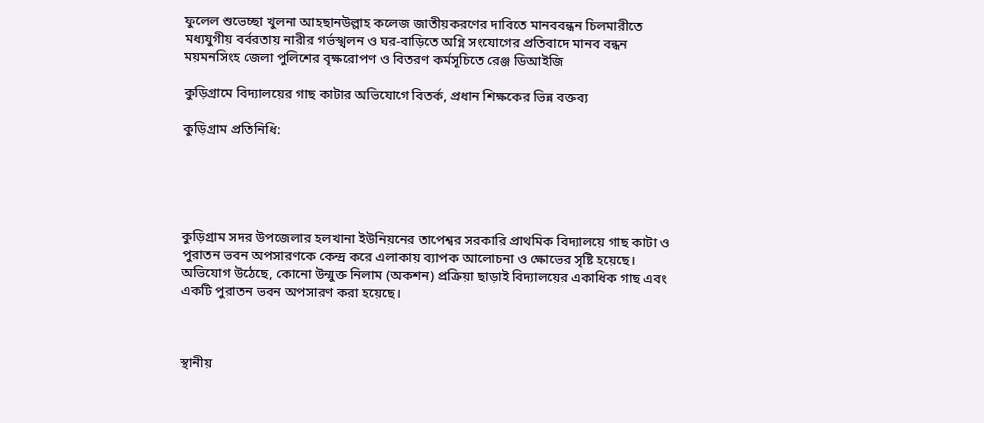ফুলেল শুভেচ্ছা খুলনা আহছানউল্লাহ কলেজ জাতীয়করণের দাবিতে মানববন্ধন চিলমারীতে মধ্যযুগীয় বর্বরতায় নারীর গর্ভস্খলন ও ঘর-বাড়িতে অগ্নি সংযোগের প্রতিবাদে মানব বন্ধন ময়মনসিংহ জেলা পুলিশের বৃক্ষরোপণ ও বিতরণ কর্মসূচিতে রেঞ্জ ডিআইজি

কুড়িগ্রামে বিদ্যালয়ের গাছ কাটার অভিযোগে বিতর্ক, প্রধান শিক্ষকের ভিন্ন বক্তব্য

কুড়িগ্রাম প্রতিনিধি:





কুড়িগ্রাম সদর উপজেলার হলখানা ইউনিয়নের তাপেশ্বর সরকারি প্রাথমিক বিদ্যালয়ে গাছ কাটা ও পুরাতন ভবন অপসারণকে কেন্দ্র করে এলাকায় ব্যাপক আলোচনা ও ক্ষোভের সৃষ্টি হয়েছে। অভিযোগ উঠেছে, কোনো উন্মুক্ত নিলাম (অকশন) প্রক্রিয়া ছাড়াই বিদ্যালয়ের একাধিক গাছ এবং একটি পুরাতন ভবন অপসারণ করা হয়েছে।



স্থানীয়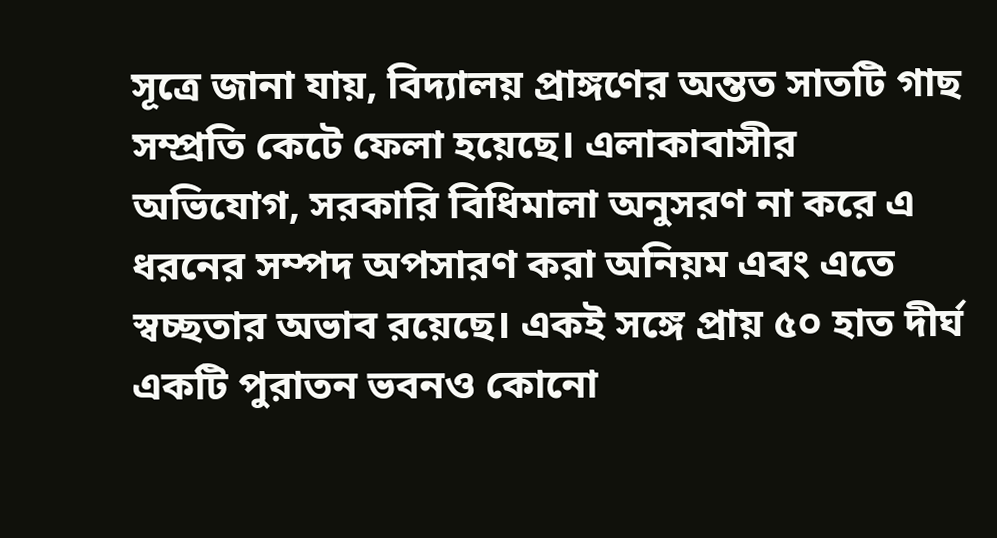সূত্রে জানা যায়, বিদ্যালয় প্রাঙ্গণের অন্তত সাতটি গাছ সম্প্রতি কেটে ফেলা হয়েছে। এলাকাবাসীর অভিযোগ, সরকারি বিধিমালা অনুসরণ না করে এ ধরনের সম্পদ অপসারণ করা অনিয়ম এবং এতে স্বচ্ছতার অভাব রয়েছে। একই সঙ্গে প্রায় ৫০ হাত দীর্ঘ একটি পুরাতন ভবনও কোনো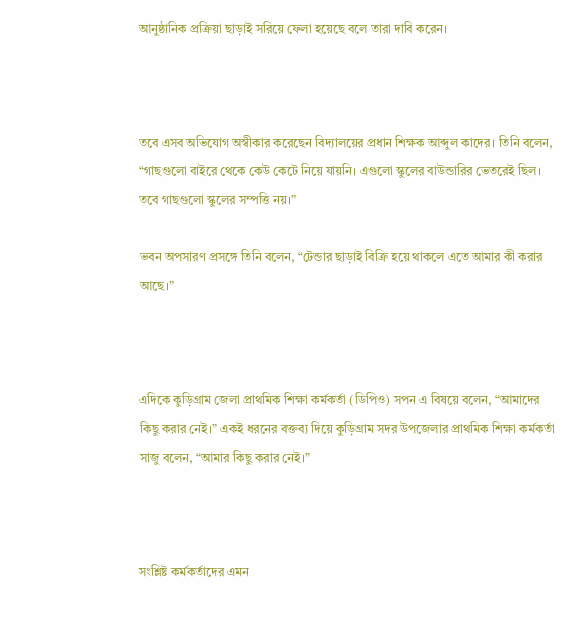আনুষ্ঠানিক প্রক্রিয়া ছাড়াই সরিয়ে ফেলা হয়েছে বলে তারা দাবি করেন।



তবে এসব অভিযোগ অস্বীকার করেছেন বিদ্যালয়ের প্রধান শিক্ষক আব্দুল কাদের। তিনি বলেন, “গাছগুলো বাইরে থেকে কেউ কেটে নিয়ে যায়নি। এগুলো স্কুলের বাউন্ডারির ভেতরেই ছিল। তবে গাছগুলো স্কুলের সম্পত্তি নয়।”

ভবন অপসারণ প্রসঙ্গে তিনি বলেন, “টেন্ডার ছাড়াই বিক্রি হয়ে থাকলে এতে আমার কী করার আছে।”



এদিকে কুড়িগ্রাম জেলা প্রাথমিক শিক্ষা কর্মকর্তা (ডিপিও) সপন এ বিষয়ে বলেন, “আমাদের কিছু করার নেই।” একই ধরনের বক্তব্য দিয়ে কুড়িগ্রাম সদর উপজেলার প্রাথমিক শিক্ষা কর্মকর্তা সাজু বলেন, “আমার কিছু করার নেই।”



সংশ্লিষ্ট কর্মকর্তাদের এমন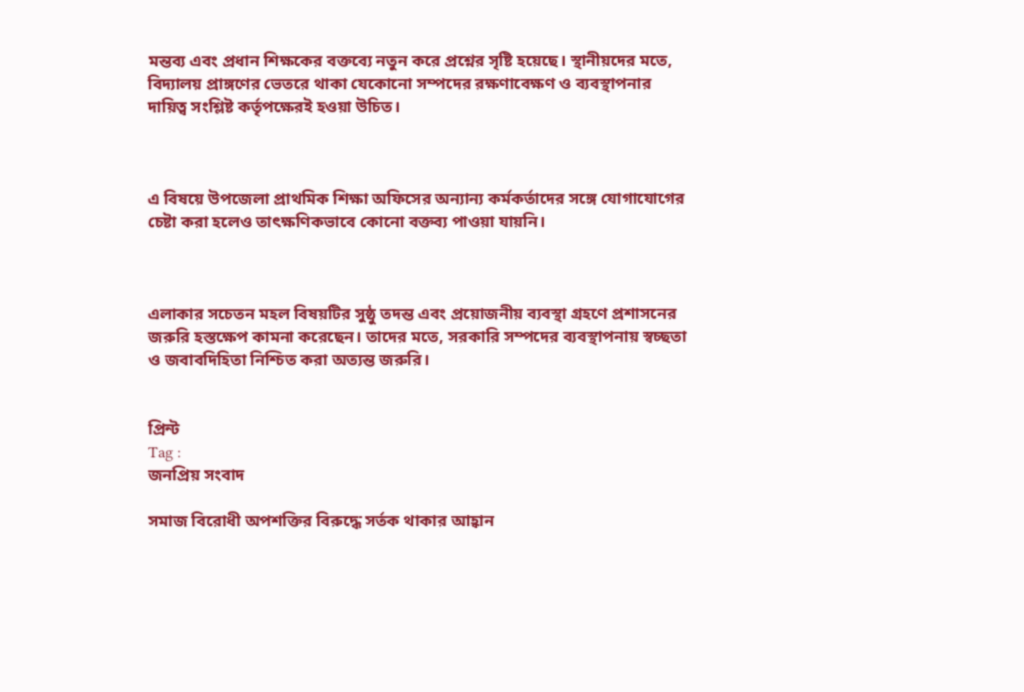মন্তব্য এবং প্রধান শিক্ষকের বক্তব্যে নতুন করে প্রশ্নের সৃষ্টি হয়েছে। স্থানীয়দের মতে, বিদ্যালয় প্রাঙ্গণের ভেতরে থাকা যেকোনো সম্পদের রক্ষণাবেক্ষণ ও ব্যবস্থাপনার দায়িত্ব সংশ্লিষ্ট কর্তৃপক্ষেরই হওয়া উচিত।



এ বিষয়ে উপজেলা প্রাথমিক শিক্ষা অফিসের অন্যান্য কর্মকর্তাদের সঙ্গে যোগাযোগের চেষ্টা করা হলেও তাৎক্ষণিকভাবে কোনো বক্তব্য পাওয়া যায়নি।



এলাকার সচেতন মহল বিষয়টির সুষ্ঠু তদন্ত এবং প্রয়োজনীয় ব্যবস্থা গ্রহণে প্রশাসনের জরুরি হস্তক্ষেপ কামনা করেছেন। তাদের মতে, সরকারি সম্পদের ব্যবস্থাপনায় স্বচ্ছতা ও জবাবদিহিতা নিশ্চিত করা অত্যন্ত জরুরি।


প্রিন্ট
Tag :
জনপ্রিয় সংবাদ

সমাজ বিরোধী অপশক্তির বিরুদ্ধে সর্তক থাকার আহ্বান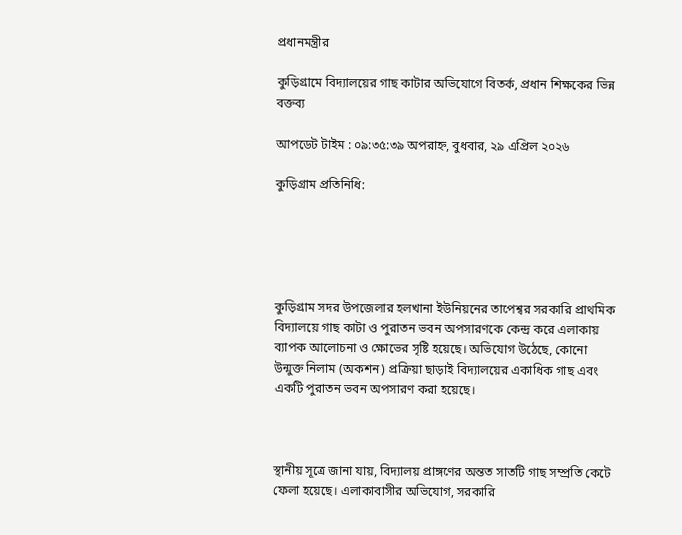প্রধানমন্ত্রীর

কুড়িগ্রামে বিদ্যালয়ের গাছ কাটার অভিযোগে বিতর্ক, প্রধান শিক্ষকের ভিন্ন বক্তব্য

আপডেট টাইম : ০৯:৩৫:৩৯ অপরাহ্ন, বুধবার, ২৯ এপ্রিল ২০২৬

কুড়িগ্রাম প্রতিনিধি:





কুড়িগ্রাম সদর উপজেলার হলখানা ইউনিয়নের তাপেশ্বর সরকারি প্রাথমিক বিদ্যালয়ে গাছ কাটা ও পুরাতন ভবন অপসারণকে কেন্দ্র করে এলাকায় ব্যাপক আলোচনা ও ক্ষোভের সৃষ্টি হয়েছে। অভিযোগ উঠেছে, কোনো উন্মুক্ত নিলাম (অকশন) প্রক্রিয়া ছাড়াই বিদ্যালয়ের একাধিক গাছ এবং একটি পুরাতন ভবন অপসারণ করা হয়েছে।



স্থানীয় সূত্রে জানা যায়, বিদ্যালয় প্রাঙ্গণের অন্তত সাতটি গাছ সম্প্রতি কেটে ফেলা হয়েছে। এলাকাবাসীর অভিযোগ, সরকারি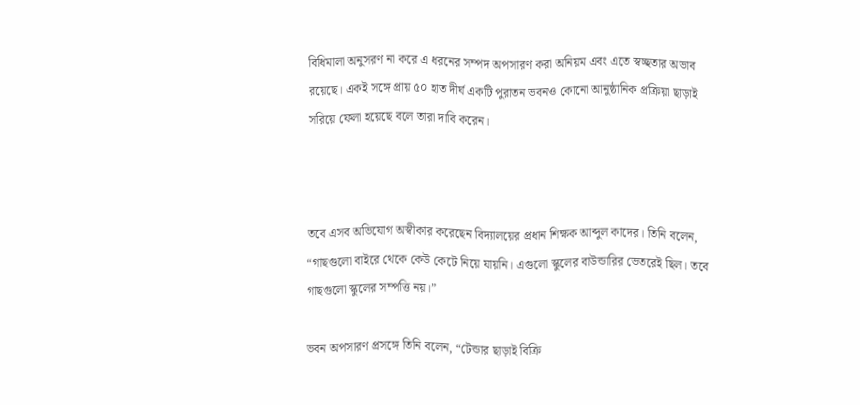বিধিমালা অনুসরণ না করে এ ধরনের সম্পদ অপসারণ করা অনিয়ম এবং এতে স্বচ্ছতার অভাব রয়েছে। একই সঙ্গে প্রায় ৫০ হাত দীর্ঘ একটি পুরাতন ভবনও কোনো আনুষ্ঠানিক প্রক্রিয়া ছাড়াই সরিয়ে ফেলা হয়েছে বলে তারা দাবি করেন।



তবে এসব অভিযোগ অস্বীকার করেছেন বিদ্যালয়ের প্রধান শিক্ষক আব্দুল কাদের। তিনি বলেন, “গাছগুলো বাইরে থেকে কেউ কেটে নিয়ে যায়নি। এগুলো স্কুলের বাউন্ডারির ভেতরেই ছিল। তবে গাছগুলো স্কুলের সম্পত্তি নয়।”

ভবন অপসারণ প্রসঙ্গে তিনি বলেন, “টেন্ডার ছাড়াই বিক্রি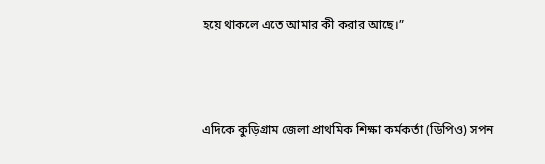হয়ে থাকলে এতে আমার কী করার আছে।”



এদিকে কুড়িগ্রাম জেলা প্রাথমিক শিক্ষা কর্মকর্তা (ডিপিও) সপন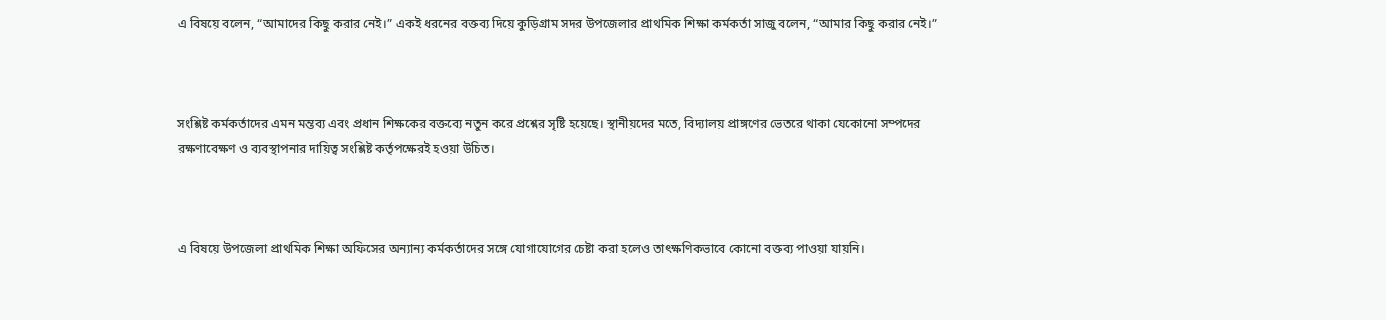এ বিষয়ে বলেন, “আমাদের কিছু করার নেই।” একই ধরনের বক্তব্য দিয়ে কুড়িগ্রাম সদর উপজেলার প্রাথমিক শিক্ষা কর্মকর্তা সাজু বলেন, “আমার কিছু করার নেই।”



সংশ্লিষ্ট কর্মকর্তাদের এমন মন্তব্য এবং প্রধান শিক্ষকের বক্তব্যে নতুন করে প্রশ্নের সৃষ্টি হয়েছে। স্থানীয়দের মতে, বিদ্যালয় প্রাঙ্গণের ভেতরে থাকা যেকোনো সম্পদের রক্ষণাবেক্ষণ ও ব্যবস্থাপনার দায়িত্ব সংশ্লিষ্ট কর্তৃপক্ষেরই হওয়া উচিত।



এ বিষয়ে উপজেলা প্রাথমিক শিক্ষা অফিসের অন্যান্য কর্মকর্তাদের সঙ্গে যোগাযোগের চেষ্টা করা হলেও তাৎক্ষণিকভাবে কোনো বক্তব্য পাওয়া যায়নি।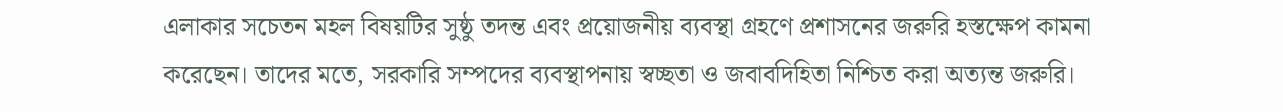এলাকার সচেতন মহল বিষয়টির সুষ্ঠু তদন্ত এবং প্রয়োজনীয় ব্যবস্থা গ্রহণে প্রশাসনের জরুরি হস্তক্ষেপ কামনা করেছেন। তাদের মতে, সরকারি সম্পদের ব্যবস্থাপনায় স্বচ্ছতা ও জবাবদিহিতা নিশ্চিত করা অত্যন্ত জরুরি।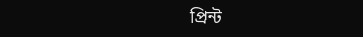প্রিন্ট